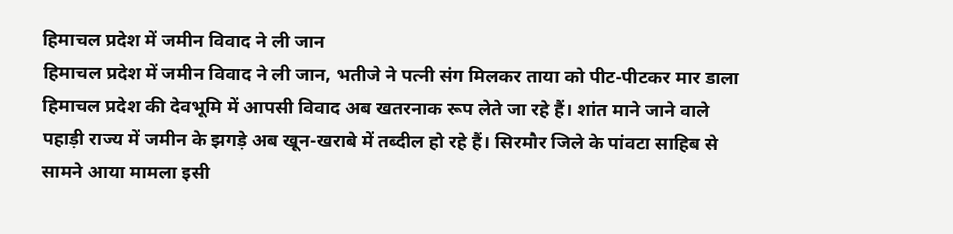हिमाचल प्रदेश में जमीन विवाद ने ली जान
हिमाचल प्रदेश में जमीन विवाद ने ली जान, भतीजे ने पत्नी संग मिलकर ताया को पीट-पीटकर मार डाला
हिमाचल प्रदेश की देवभूमि में आपसी विवाद अब खतरनाक रूप लेते जा रहे हैं। शांत माने जाने वाले पहाड़ी राज्य में जमीन के झगड़े अब खून-खराबे में तब्दील हो रहे हैं। सिरमौर जिले के पांवटा साहिब से सामने आया मामला इसी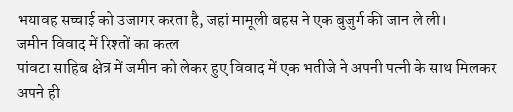भयावह सच्चाई को उजागर करता है, जहां मामूली बहस ने एक बुजुर्ग की जान ले ली।
जमीन विवाद में रिश्तों का कत्ल
पांवटा साहिब क्षेत्र में जमीन को लेकर हुए विवाद में एक भतीजे ने अपनी पत्नी के साथ मिलकर अपने ही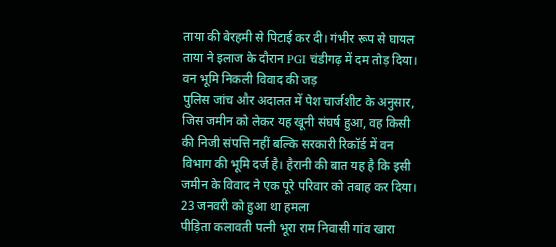ताया की बेरहमी से पिटाई कर दी। गंभीर रूप से घायल ताया ने इलाज के दौरान PGI चंडीगढ़ में दम तोड़ दिया।
वन भूमि निकली विवाद की जड़
पुलिस जांच और अदालत में पेश चार्जशीट के अनुसार, जिस जमीन को लेकर यह खूनी संघर्ष हुआ, वह किसी की निजी संपत्ति नहीं बल्कि सरकारी रिकॉर्ड में वन विभाग की भूमि दर्ज है। हैरानी की बात यह है कि इसी जमीन के विवाद ने एक पूरे परिवार को तबाह कर दिया।
23 जनवरी को हुआ था हमला
पीड़िता कलावती पत्नी भूरा राम निवासी गांव खारा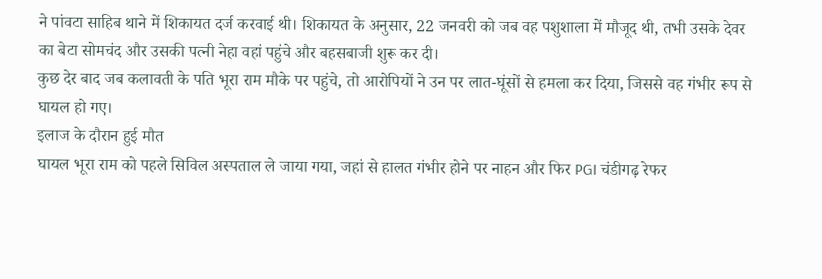ने पांवटा साहिब थाने में शिकायत दर्ज करवाई थी। शिकायत के अनुसार, 22 जनवरी को जब वह पशुशाला में मौजूद थी, तभी उसके देवर का बेटा सोमचंद और उसकी पत्नी नेहा वहां पहुंचे और बहसबाजी शुरू कर दी।
कुछ देर बाद जब कलावती के पति भूरा राम मौके पर पहुंचे, तो आरोपियों ने उन पर लात-घूंसों से हमला कर दिया, जिससे वह गंभीर रूप से घायल हो गए।
इलाज के दौरान हुई मौत
घायल भूरा राम को पहले सिविल अस्पताल ले जाया गया, जहां से हालत गंभीर होने पर नाहन और फिर PGI चंडीगढ़ रेफर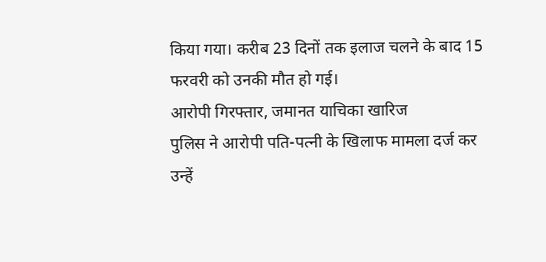किया गया। करीब 23 दिनों तक इलाज चलने के बाद 15 फरवरी को उनकी मौत हो गई।
आरोपी गिरफ्तार, जमानत याचिका खारिज
पुलिस ने आरोपी पति-पत्नी के खिलाफ मामला दर्ज कर उन्हें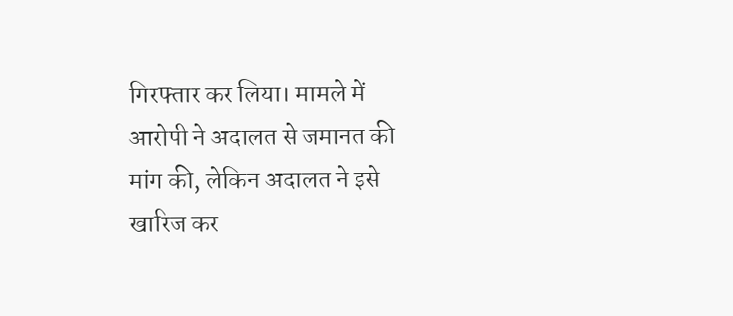गिरफ्तार कर लिया। मामले में आरोपी ने अदालत से जमानत की मांग की, लेकिन अदालत ने इसे खारिज कर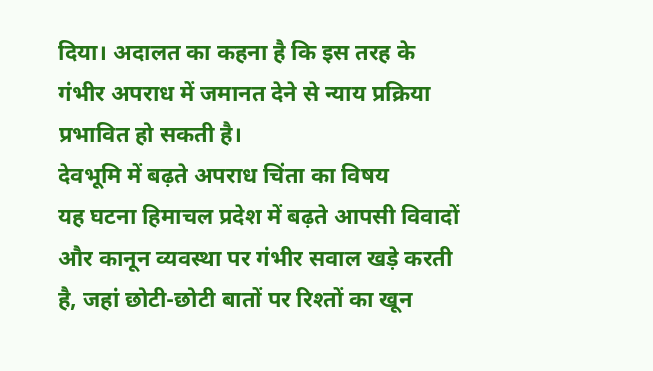दिया। अदालत का कहना है कि इस तरह के गंभीर अपराध में जमानत देने से न्याय प्रक्रिया प्रभावित हो सकती है।
देवभूमि में बढ़ते अपराध चिंता का विषय
यह घटना हिमाचल प्रदेश में बढ़ते आपसी विवादों और कानून व्यवस्था पर गंभीर सवाल खड़े करती है, जहां छोटी-छोटी बातों पर रिश्तों का खून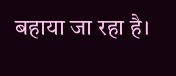बहाया जा रहा है।